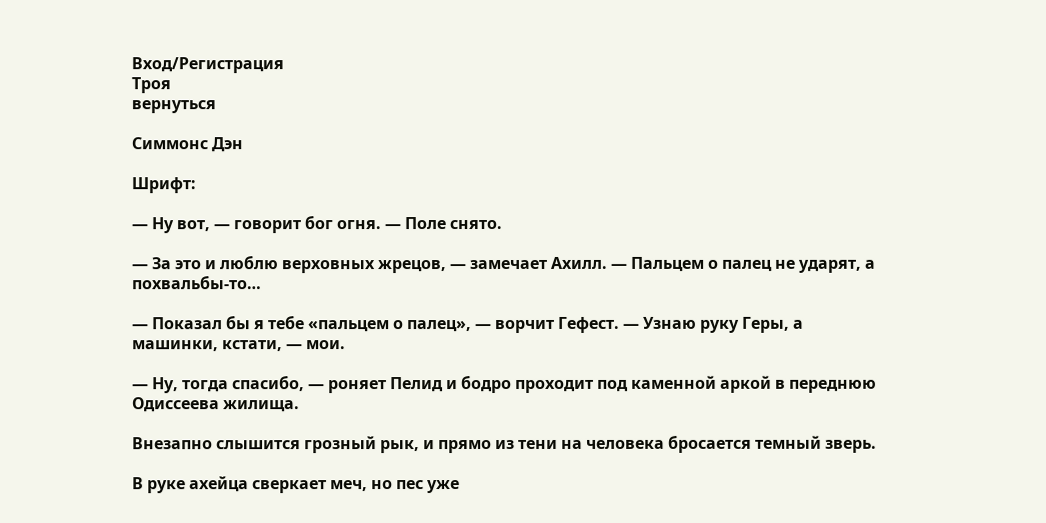Вход/Регистрация
Троя
вернуться

Симмонс Дэн

Шрифт:

— Ну вот, — говорит бог огня. — Поле снято.

— За это и люблю верховных жрецов, — замечает Ахилл. — Пальцем о палец не ударят, а похвальбы-то…

— Показал бы я тебе «пальцем о палец», — ворчит Гефест. — Узнаю руку Геры, а машинки, кстати, — мои.

— Ну, тогда спасибо, — роняет Пелид и бодро проходит под каменной аркой в переднюю Одиссеева жилища.

Внезапно слышится грозный рык, и прямо из тени на человека бросается темный зверь.

В руке ахейца сверкает меч, но пес уже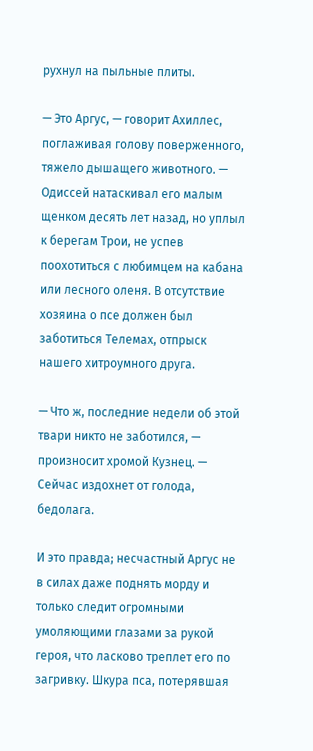рухнул на пыльные плиты.

— Это Аргус, — говорит Ахиллес, поглаживая голову поверженного, тяжело дышащего животного. — Одиссей натаскивал его малым щенком десять лет назад, но уплыл к берегам Трои, не успев поохотиться с любимцем на кабана или лесного оленя. В отсутствие хозяина о псе должен был заботиться Телемах, отпрыск нашего хитроумного друга.

— Что ж, последние недели об этой твари никто не заботился, — произносит хромой Кузнец. — Сейчас издохнет от голода, бедолага.

И это правда; несчастный Аргус не в силах даже поднять морду и только следит огромными умоляющими глазами за рукой героя, что ласково треплет его по загривку. Шкура пса, потерявшая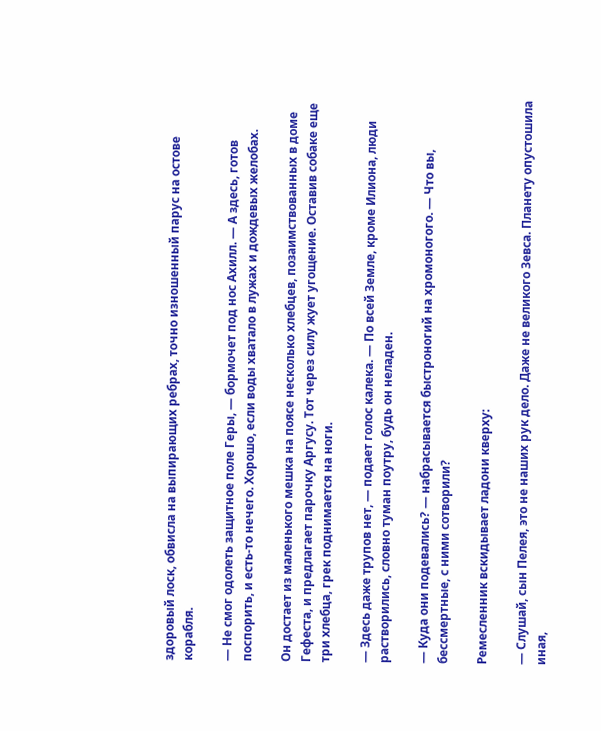здоровый лоск, обвисла на выпирающих ребрах, точно изношенный парус на остове корабля.

— Не смог одолеть защитное поле Геры, — бормочет под нос Ахилл. — А здесь, готов поспорить, и есть-то нечего. Хорошо, если воды хватало в лужах и дождевых желобах.

Он достает из маленького мешка на поясе несколько хлебцев, позаимствованных в доме Гефеста, и предлагает парочку Аргусу. Тот через силу жует угощение. Оставив собаке еще три хлебца, грек поднимается на ноги.

— Здесь даже трупов нет, — подает голос калека. — По всей Земле, кроме Илиона, люди растворились, словно туман поутру, будь он неладен.

— Куда они подевались? — набрасывается быстроногий на хромоногого. — Что вы, бессмертные, с ними сотворили?

Ремесленник вскидывает ладони кверху:

— Слушай, сын Пелея, это не наших рук дело. Даже не великого Зевса. Планету опустошила иная,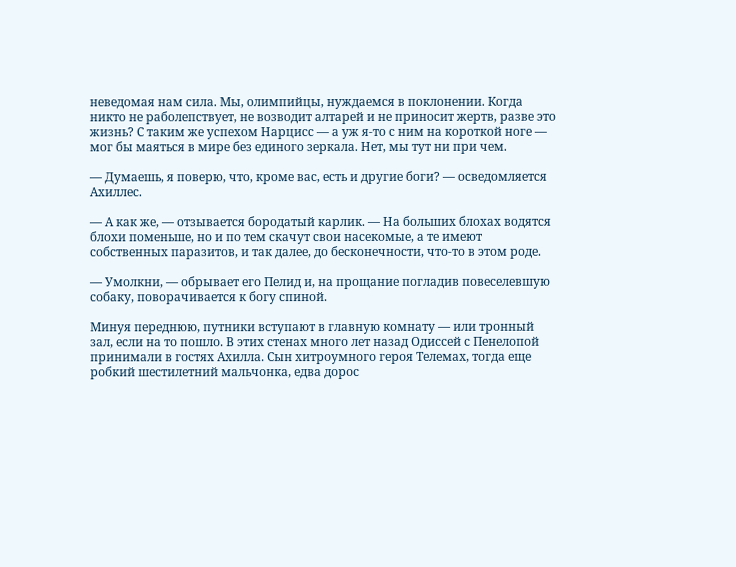неведомая нам сила. Мы, олимпийцы, нуждаемся в поклонении. Когда никто не раболепствует, не возводит алтарей и не приносит жертв, разве это жизнь? С таким же успехом Нарцисс — а уж я-то с ним на короткой ноге — мог бы маяться в мире без единого зеркала. Нет, мы тут ни при чем.

— Думаешь, я поверю, что, кроме вас, есть и другие боги? — осведомляется Ахиллес.

— А как же, — отзывается бородатый карлик. — На больших блохах водятся блохи поменьше, но и по тем скачут свои насекомые, а те имеют собственных паразитов, и так далее, до бесконечности, что-то в этом роде.

— Умолкни, — обрывает его Пелид и, на прощание погладив повеселевшую собаку, поворачивается к богу спиной.

Минуя переднюю, путники вступают в главную комнату — или тронный зал, если на то пошло. В этих стенах много лет назад Одиссей с Пенелопой принимали в гостях Ахилла. Сын хитроумного героя Телемах, тогда еще робкий шестилетний мальчонка, едва дорос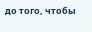до того, чтобы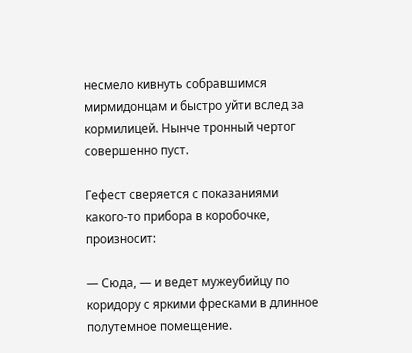несмело кивнуть собравшимся мирмидонцам и быстро уйти вслед за кормилицей. Нынче тронный чертог совершенно пуст.

Гефест сверяется с показаниями какого-то прибора в коробочке, произносит:

— Сюда, — и ведет мужеубийцу по коридору с яркими фресками в длинное полутемное помещение.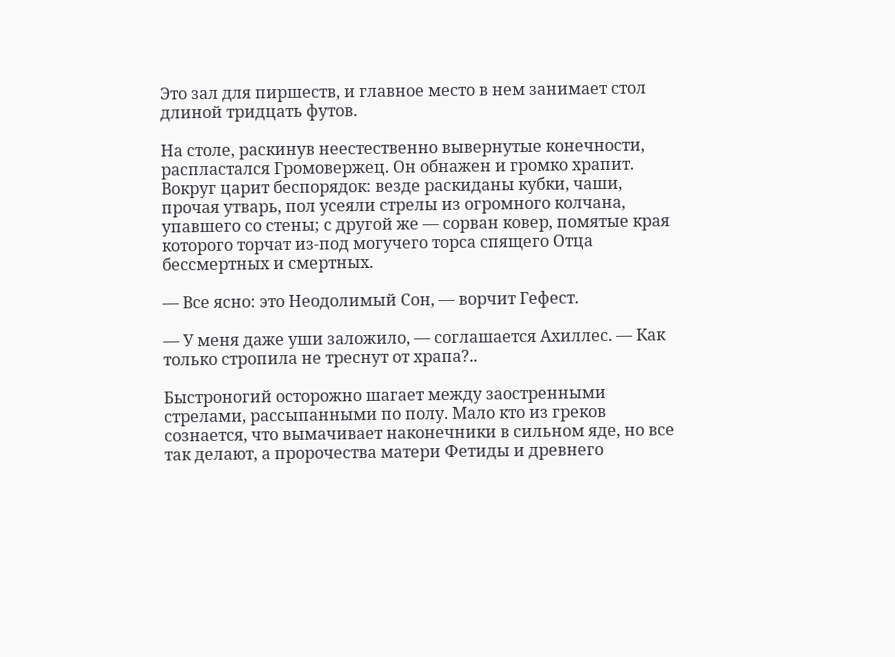Это зал для пиршеств, и главное место в нем занимает стол длиной тридцать футов.

На столе, раскинув неестественно вывернутые конечности, распластался Громовержец. Он обнажен и громко храпит. Вокруг царит беспорядок: везде раскиданы кубки, чаши, прочая утварь, пол усеяли стрелы из огромного колчана, упавшего со стены; с другой же — сорван ковер, помятые края которого торчат из-под могучего торса спящего Отца бессмертных и смертных.

— Все ясно: это Неодолимый Сон, — ворчит Гефест.

— У меня даже уши заложило, — соглашается Ахиллес. — Как только стропила не треснут от храпа?..

Быстроногий осторожно шагает между заостренными стрелами, рассыпанными по полу. Мало кто из греков сознается, что вымачивает наконечники в сильном яде, но все так делают, а пророчества матери Фетиды и древнего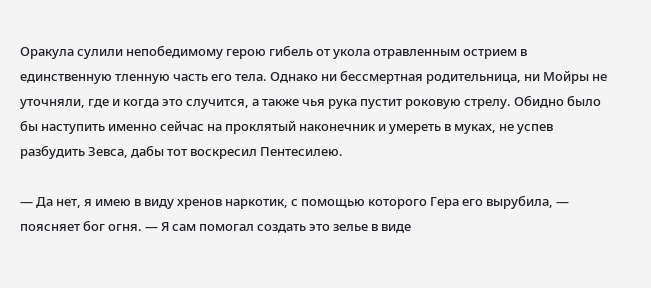Оракула сулили непобедимому герою гибель от укола отравленным острием в единственную тленную часть его тела. Однако ни бессмертная родительница, ни Мойры не уточняли, где и когда это случится, а также чья рука пустит роковую стрелу. Обидно было бы наступить именно сейчас на проклятый наконечник и умереть в муках, не успев разбудить Зевса, дабы тот воскресил Пентесилею.

— Да нет, я имею в виду хренов наркотик, с помощью которого Гера его вырубила, — поясняет бог огня. — Я сам помогал создать это зелье в виде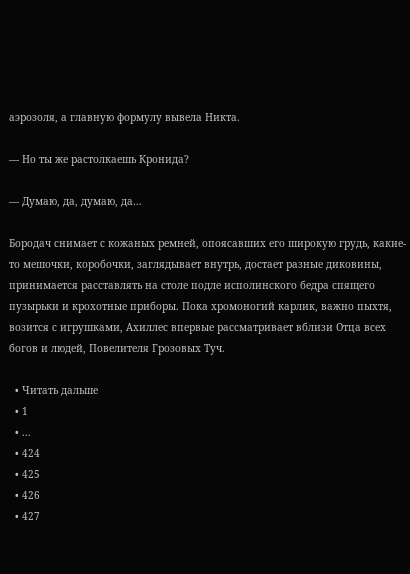аэрозоля, а главную формулу вывела Никта.

— Но ты же растолкаешь Кронида?

— Думаю, да, думаю, да…

Бородач снимает с кожаных ремней, опоясавших его широкую грудь, какие-то мешочки, коробочки, заглядывает внутрь, достает разные диковины, принимается расставлять на столе подле исполинского бедра спящего пузырьки и крохотные приборы. Пока хромоногий карлик, важно пыхтя, возится с игрушками, Ахиллес впервые рассматривает вблизи Отца всех богов и людей, Повелителя Грозовых Туч.

  • Читать дальше
  • 1
  • ...
  • 424
  • 425
  • 426
  • 427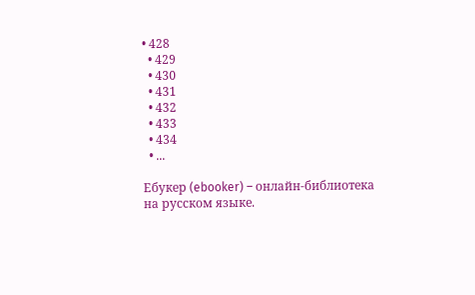• 428
  • 429
  • 430
  • 431
  • 432
  • 433
  • 434
  • ...

Ебукер (ebooker) – онлайн-библиотека на русском языке.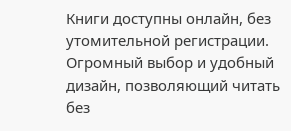Книги доступны онлайн, без утомительной регистрации. Огромный выбор и удобный дизайн, позволяющий читать без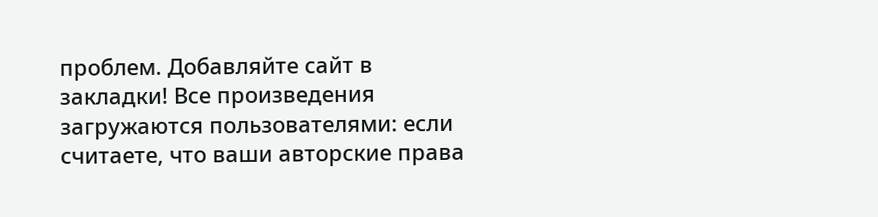проблем. Добавляйте сайт в закладки! Все произведения загружаются пользователями: если считаете, что ваши авторские права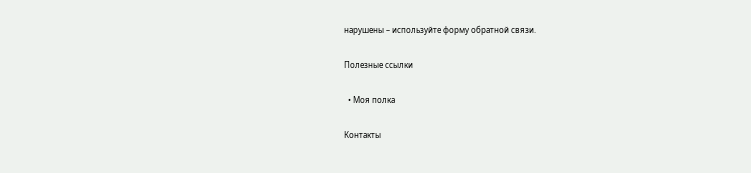нарушены – используйте форму обратной связи.

Полезные ссылки

  • Моя полка

Контакты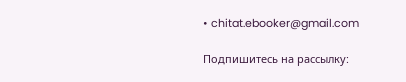• chitat.ebooker@gmail.com

Подпишитесь на рассылку: